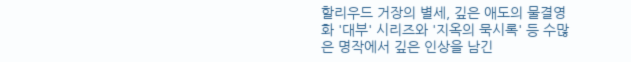할리우드 거장의 별세, 깊은 애도의 물결영화 '대부' 시리즈와 '지옥의 묵시록' 등 수많은 명작에서 깊은 인상을 남긴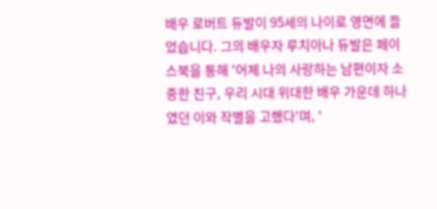배우 로버트 듀발이 95세의 나이로 영면에 들었습니다. 그의 배우자 루치아나 듀발은 페이스북을 통해 '어제 나의 사랑하는 남편이자 소중한 친구, 우리 시대 위대한 배우 가운데 하나였던 이와 작별을 고했다'며, '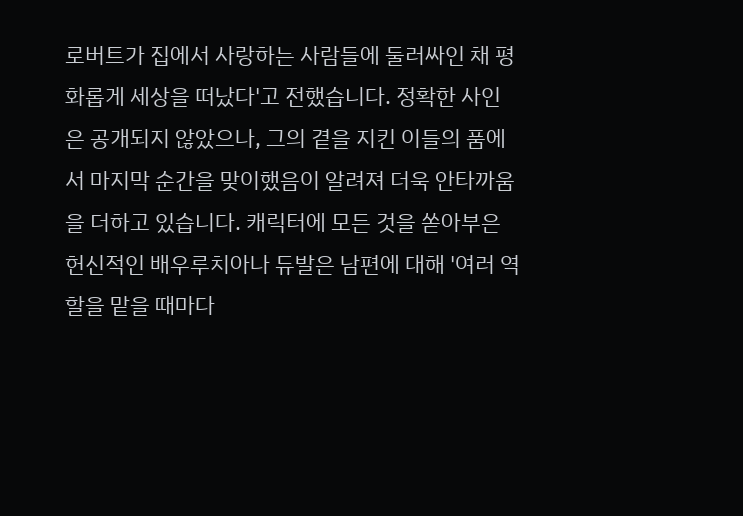로버트가 집에서 사랑하는 사람들에 둘러싸인 채 평화롭게 세상을 떠났다'고 전했습니다. 정확한 사인은 공개되지 않았으나, 그의 곁을 지킨 이들의 품에서 마지막 순간을 맞이했음이 알려져 더욱 안타까움을 더하고 있습니다. 캐릭터에 모든 것을 쏟아부은 헌신적인 배우루치아나 듀발은 남편에 대해 '여러 역할을 맡을 때마다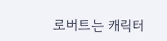로버트는 캐릭터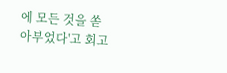에 모든 것을 쏟아부었다'고 회고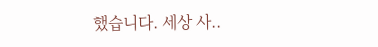했습니다. 세상 사..